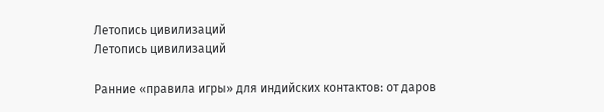Летопись цивилизаций
Летопись цивилизаций

Ранние «правила игры» для индийских контактов: от даров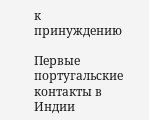к принуждению

Первые португальские контакты в Индии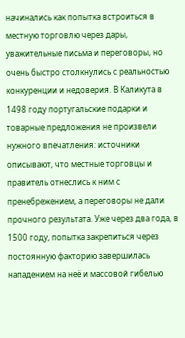начинались как попытка встроиться в местную торговлю через дары, уважительные письма и переговоры, но очень быстро столкнулись с реальностью конкуренции и недоверия. В Каликута в 1498 году португальские подарки и товарные предложения не произвели нужного впечатления: источники описывают, что местные торговцы и правитель отнеслись к ним с пренебрежением, а переговоры не дали прочного результата. Уже через два года, в 1500 году, попытка закрепиться через постоянную факторию завершилась нападением на неё и массовой гибелью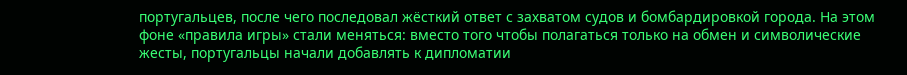португальцев, после чего последовал жёсткий ответ с захватом судов и бомбардировкой города. На этом фоне «правила игры» стали меняться: вместо того чтобы полагаться только на обмен и символические жесты, португальцы начали добавлять к дипломатии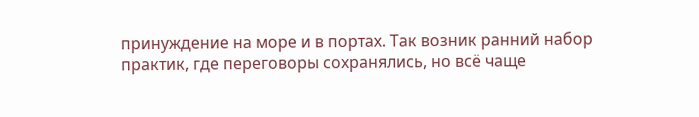принуждение на море и в портах. Так возник ранний набор практик, где переговоры сохранялись, но всё чаще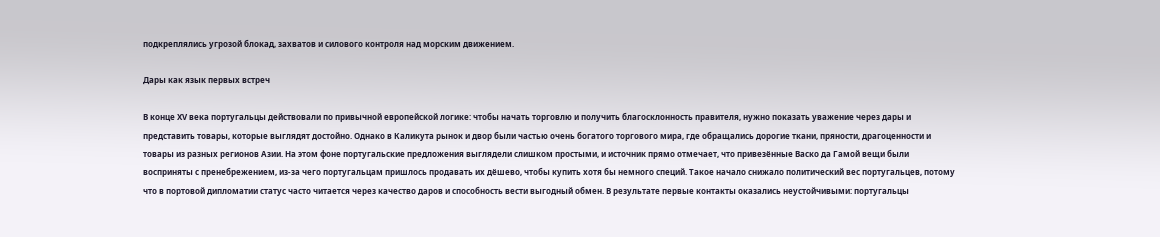подкреплялись угрозой блокад, захватов и силового контроля над морским движением.

Дары как язык первых встреч

В конце XV века португальцы действовали по привычной европейской логике: чтобы начать торговлю и получить благосклонность правителя, нужно показать уважение через дары и представить товары, которые выглядят достойно. Однако в Каликута рынок и двор были частью очень богатого торгового мира, где обращались дорогие ткани, пряности, драгоценности и товары из разных регионов Азии. На этом фоне португальские предложения выглядели слишком простыми, и источник прямо отмечает, что привезённые Васко да Гамой вещи были восприняты с пренебрежением, из‑за чего португальцам пришлось продавать их дёшево, чтобы купить хотя бы немного специй. Такое начало снижало политический вес португальцев, потому что в портовой дипломатии статус часто читается через качество даров и способность вести выгодный обмен. В результате первые контакты оказались неустойчивыми: португальцы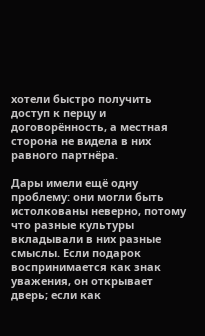хотели быстро получить доступ к перцу и договорённость, а местная сторона не видела в них равного партнёра.

Дары имели ещё одну проблему: они могли быть истолкованы неверно, потому что разные культуры вкладывали в них разные смыслы. Если подарок воспринимается как знак уважения, он открывает дверь; если как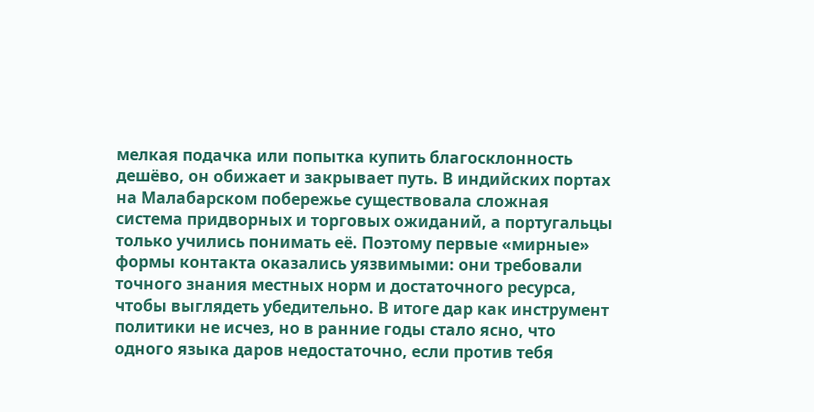мелкая подачка или попытка купить благосклонность дешёво, он обижает и закрывает путь. В индийских портах на Малабарском побережье существовала сложная система придворных и торговых ожиданий, а португальцы только учились понимать её. Поэтому первые «мирные» формы контакта оказались уязвимыми: они требовали точного знания местных норм и достаточного ресурса, чтобы выглядеть убедительно. В итоге дар как инструмент политики не исчез, но в ранние годы стало ясно, что одного языка даров недостаточно, если против тебя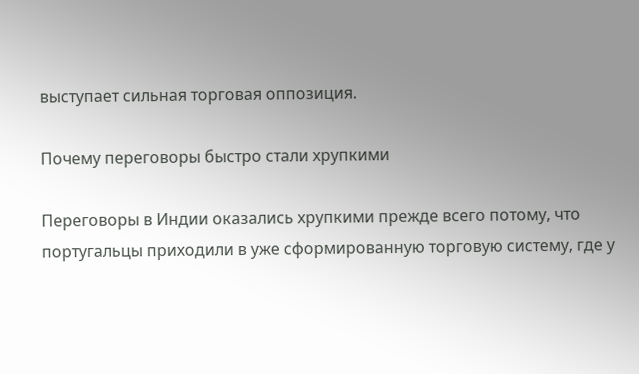выступает сильная торговая оппозиция.

Почему переговоры быстро стали хрупкими

Переговоры в Индии оказались хрупкими прежде всего потому, что португальцы приходили в уже сформированную торговую систему, где у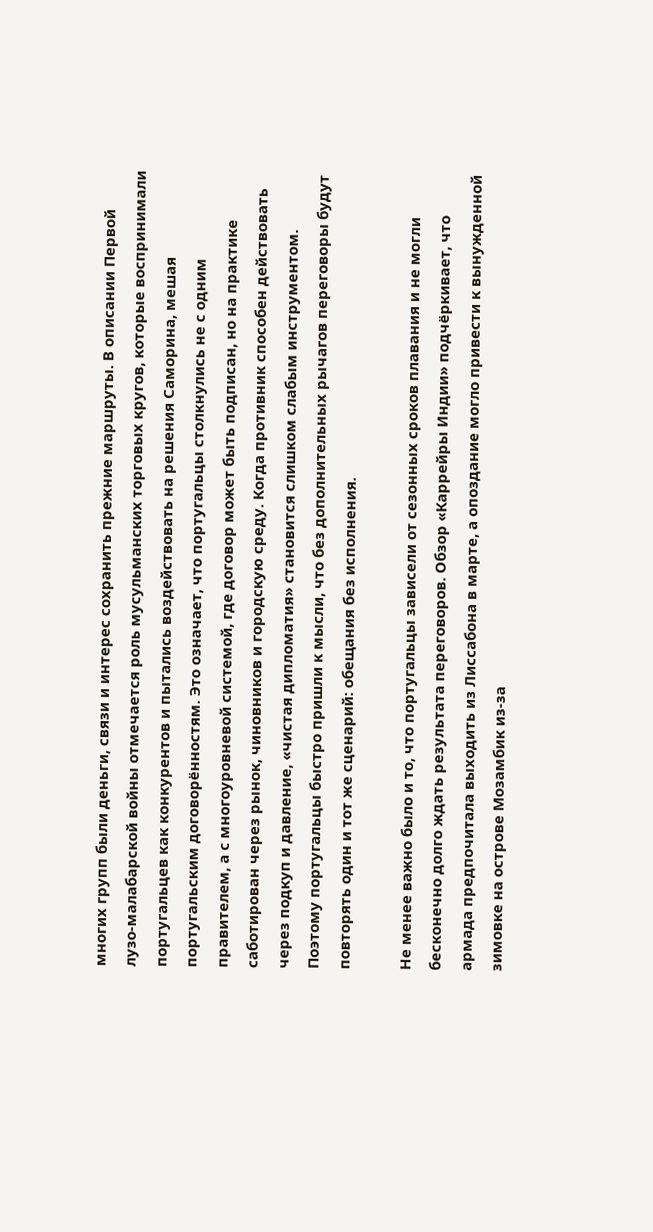многих групп были деньги, связи и интерес сохранить прежние маршруты. В описании Первой лузо-малабарской войны отмечается роль мусульманских торговых кругов, которые воспринимали португальцев как конкурентов и пытались воздействовать на решения Саморина, мешая португальским договорённостям. Это означает, что португальцы столкнулись не с одним правителем, а с многоуровневой системой, где договор может быть подписан, но на практике саботирован через рынок, чиновников и городскую среду. Когда противник способен действовать через подкуп и давление, «чистая дипломатия» становится слишком слабым инструментом. Поэтому португальцы быстро пришли к мысли, что без дополнительных рычагов переговоры будут повторять один и тот же сценарий: обещания без исполнения.

Не менее важно было и то, что португальцы зависели от сезонных сроков плавания и не могли бесконечно долго ждать результата переговоров. Обзор «Каррейры Индии» подчёркивает, что армада предпочитала выходить из Лиссабона в марте, а опоздание могло привести к вынужденной зимовке на острове Мозамбик из‑за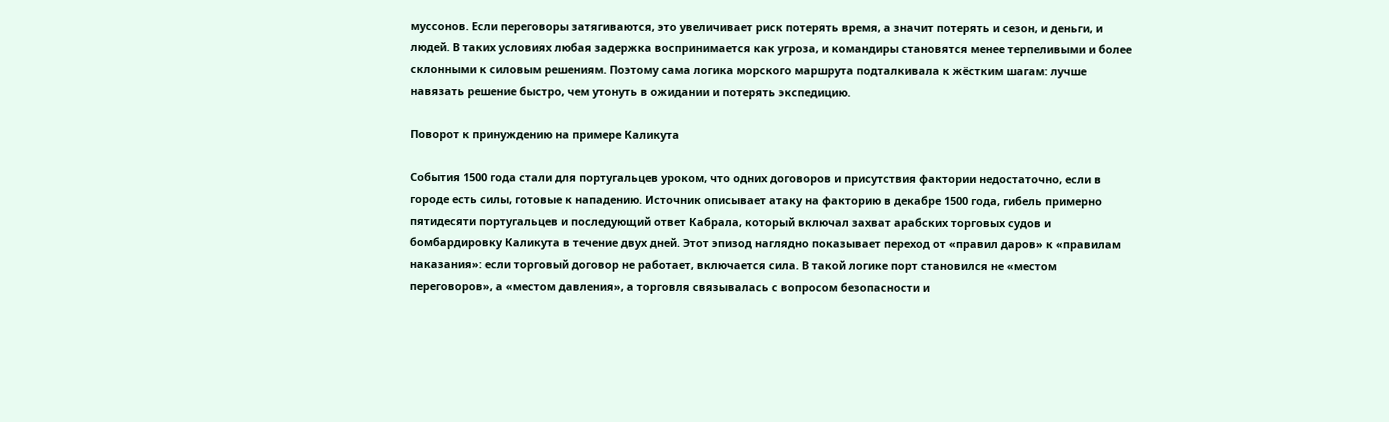муссонов. Если переговоры затягиваются, это увеличивает риск потерять время, а значит потерять и сезон, и деньги, и людей. В таких условиях любая задержка воспринимается как угроза, и командиры становятся менее терпеливыми и более склонными к силовым решениям. Поэтому сама логика морского маршрута подталкивала к жёстким шагам: лучше навязать решение быстро, чем утонуть в ожидании и потерять экспедицию.

Поворот к принуждению на примере Каликута

События 1500 года стали для португальцев уроком, что одних договоров и присутствия фактории недостаточно, если в городе есть силы, готовые к нападению. Источник описывает атаку на факторию в декабре 1500 года, гибель примерно пятидесяти португальцев и последующий ответ Кабрала, который включал захват арабских торговых судов и бомбардировку Каликута в течение двух дней. Этот эпизод наглядно показывает переход от «правил даров» к «правилам наказания»: если торговый договор не работает, включается сила. В такой логике порт становился не «местом переговоров», а «местом давления», а торговля связывалась с вопросом безопасности и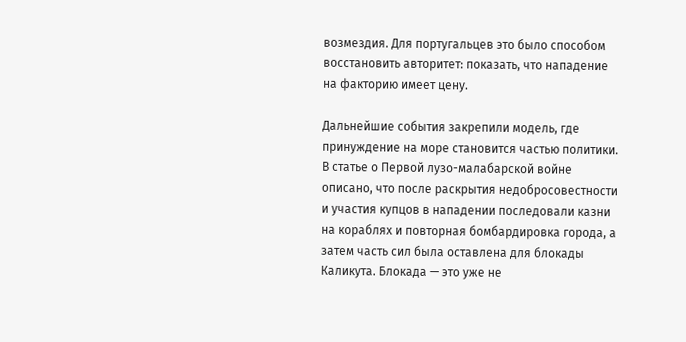возмездия. Для португальцев это было способом восстановить авторитет: показать, что нападение на факторию имеет цену.

Дальнейшие события закрепили модель, где принуждение на море становится частью политики. В статье о Первой лузо-малабарской войне описано, что после раскрытия недобросовестности и участия купцов в нападении последовали казни на кораблях и повторная бомбардировка города, а затем часть сил была оставлена для блокады Каликута. Блокада — это уже не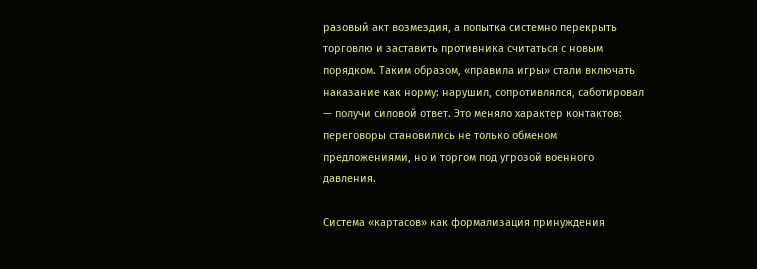разовый акт возмездия, а попытка системно перекрыть торговлю и заставить противника считаться с новым порядком. Таким образом, «правила игры» стали включать наказание как норму: нарушил, сопротивлялся, саботировал — получи силовой ответ. Это меняло характер контактов: переговоры становились не только обменом предложениями, но и торгом под угрозой военного давления.

Система «картасов» как формализация принуждения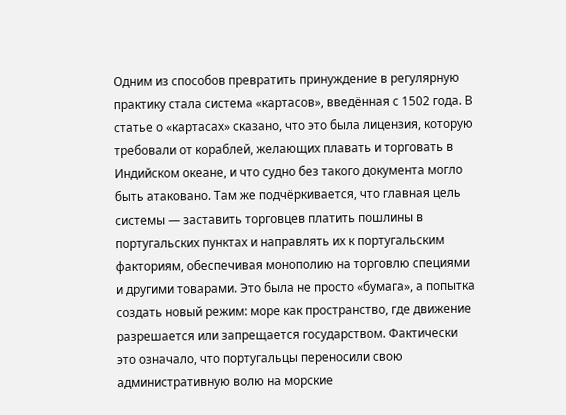Одним из способов превратить принуждение в регулярную практику стала система «картасов», введённая с 1502 года. В статье о «картасах» сказано, что это была лицензия, которую требовали от кораблей, желающих плавать и торговать в Индийском океане, и что судно без такого документа могло быть атаковано. Там же подчёркивается, что главная цель системы — заставить торговцев платить пошлины в португальских пунктах и направлять их к португальским факториям, обеспечивая монополию на торговлю специями и другими товарами. Это была не просто «бумага», а попытка создать новый режим: море как пространство, где движение разрешается или запрещается государством. Фактически это означало, что португальцы переносили свою административную волю на морские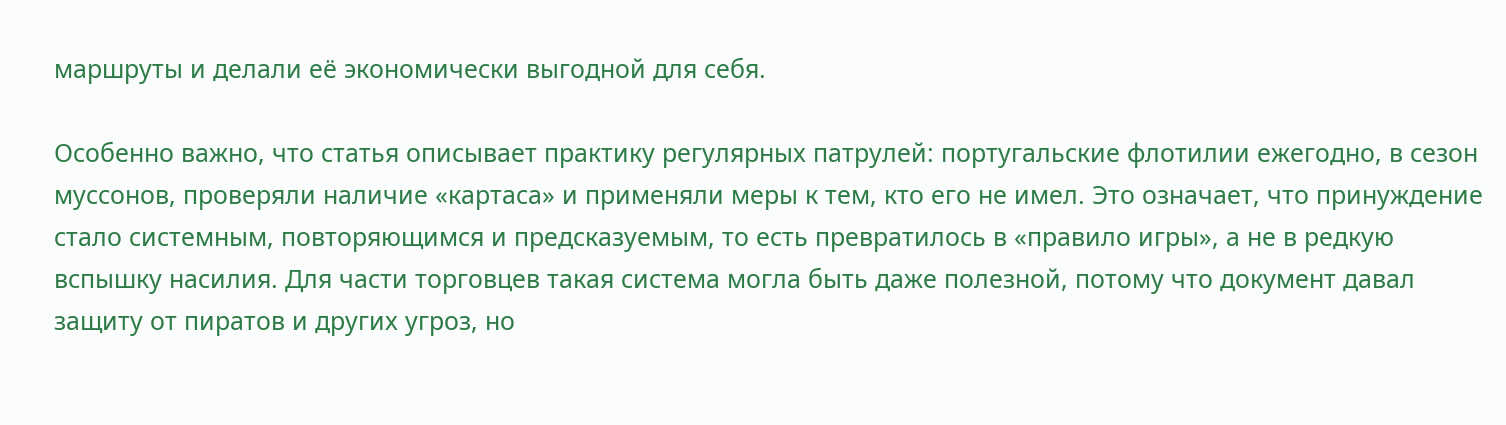маршруты и делали её экономически выгодной для себя.

Особенно важно, что статья описывает практику регулярных патрулей: португальские флотилии ежегодно, в сезон муссонов, проверяли наличие «картаса» и применяли меры к тем, кто его не имел. Это означает, что принуждение стало системным, повторяющимся и предсказуемым, то есть превратилось в «правило игры», а не в редкую вспышку насилия. Для части торговцев такая система могла быть даже полезной, потому что документ давал защиту от пиратов и других угроз, но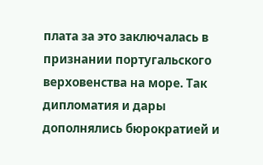плата за это заключалась в признании португальского верховенства на море. Так дипломатия и дары дополнялись бюрократией и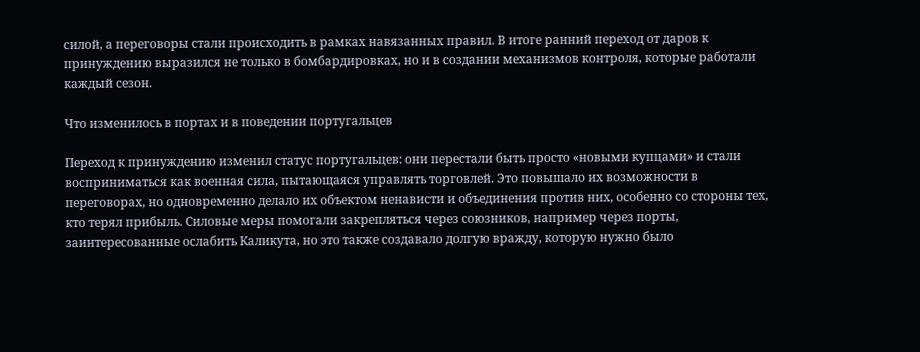силой, а переговоры стали происходить в рамках навязанных правил. В итоге ранний переход от даров к принуждению выразился не только в бомбардировках, но и в создании механизмов контроля, которые работали каждый сезон.

Что изменилось в портах и в поведении португальцев

Переход к принуждению изменил статус португальцев: они перестали быть просто «новыми купцами» и стали восприниматься как военная сила, пытающаяся управлять торговлей. Это повышало их возможности в переговорах, но одновременно делало их объектом ненависти и объединения против них, особенно со стороны тех, кто терял прибыль. Силовые меры помогали закрепляться через союзников, например через порты, заинтересованные ослабить Каликута, но это также создавало долгую вражду, которую нужно было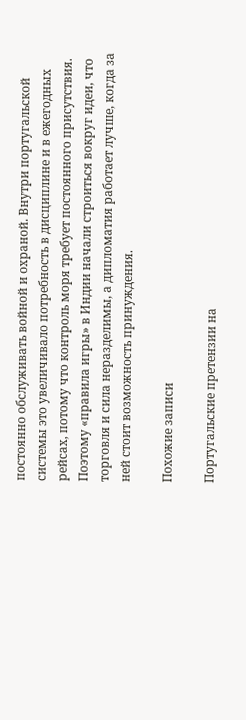постоянно обслуживать войной и охраной. Внутри португальской системы это увеличивало потребность в дисциплине и в ежегодных рейсах, потому что контроль моря требует постоянного присутствия. Поэтому «правила игры» в Индии начали строиться вокруг идеи, что торговля и сила неразделимы, а дипломатия работает лучше, когда за ней стоит возможность принуждения.

Похожие записи

Португальские претензии на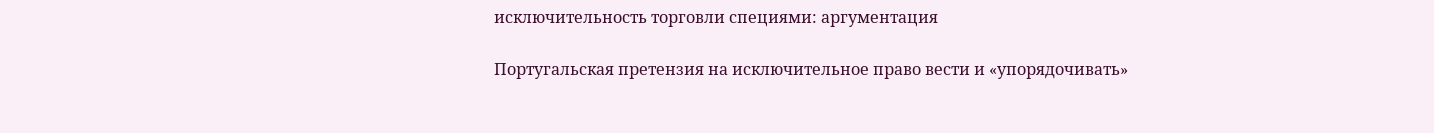исключительность торговли специями: аргументация

Португальская претензия на исключительное право вести и «упорядочивать»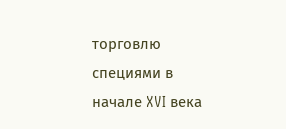торговлю специями в начале XVI века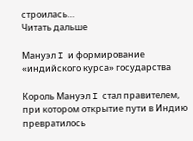строилась…
Читать дальше

Мануэл I и формирование «индийского курса» государства

Король Мануэл I стал правителем, при котором открытие пути в Индию превратилось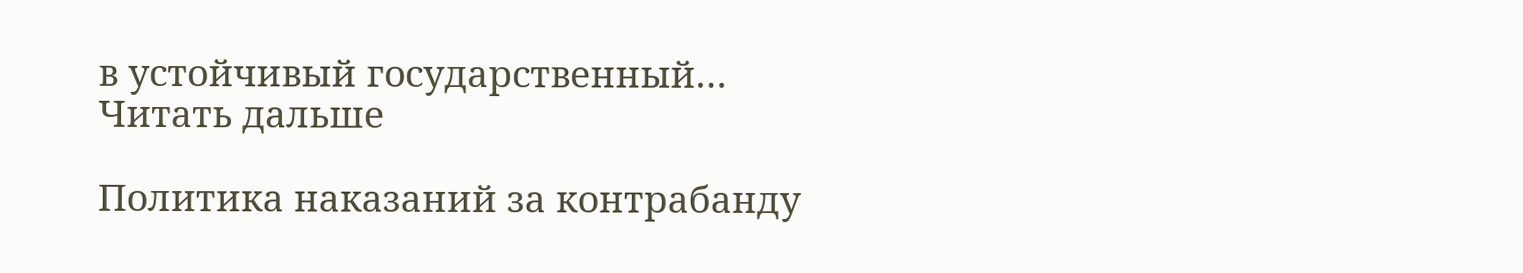в устойчивый государственный…
Читать дальше

Политика наказаний за контрабанду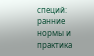специй: ранние нормы и практика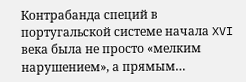Контрабанда специй в португальской системе начала XVI века была не просто «мелким нарушением», а прямым…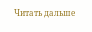Читать дальше